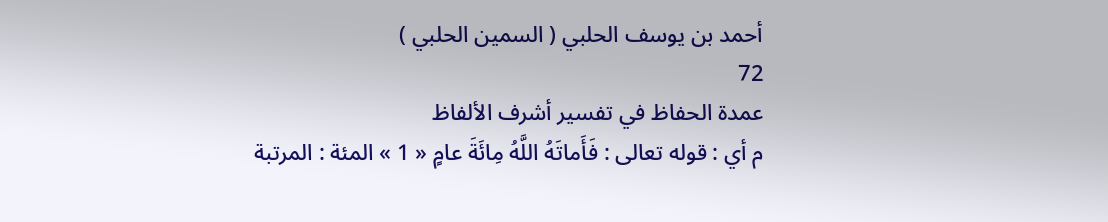أحمد بن يوسف الحلبي ( السمين الحلبي )
72
عمدة الحفاظ في تفسير أشرف الألفاظ
م أي : قوله تعالى : فَأَماتَهُ اللَّهُ مِائَةَ عامٍ « 1 » المئة : المرتبة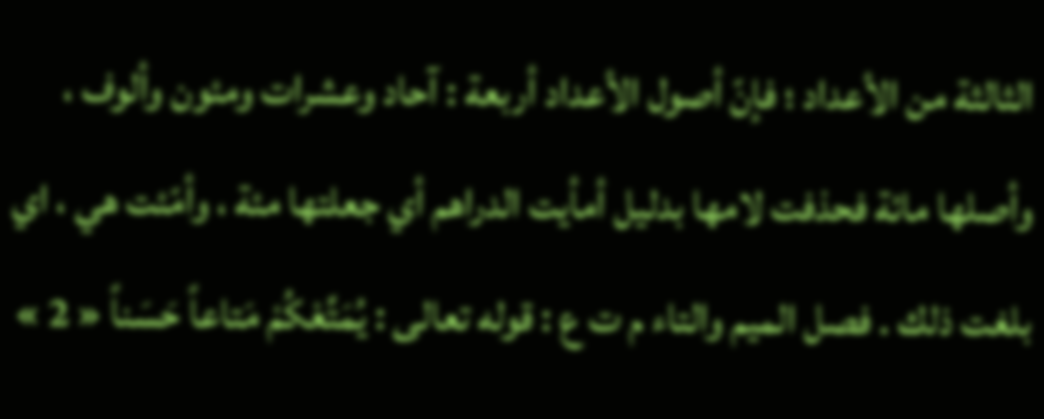الثالثة من الأعداد ؛ فإنّ أصول الأعداد أربعة : آحاد وعشرات ومئون وألوف ، وأصلها مائة فحذفت لامها بدليل أمأيت الدراهم أي جعلتها مئة ، وأمّئت هي ، اي بلغت ذلك . فصل الميم والتاء م ت ع : قوله تعالى : يُمَتِّعْكُمْ مَتاعاً حَسَناً « 2 »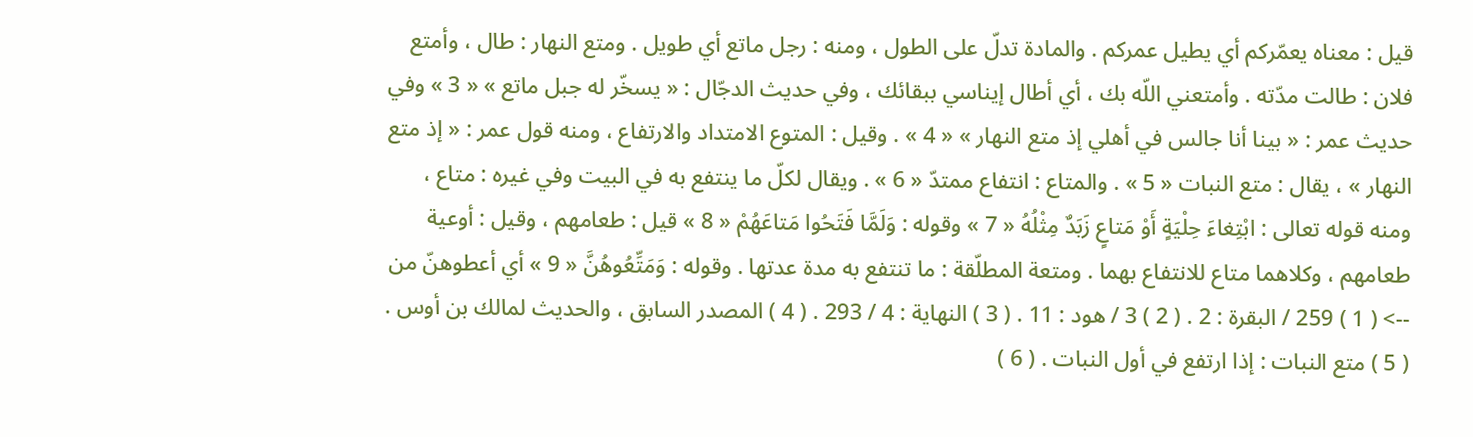قيل : معناه يعمّركم أي يطيل عمركم . والمادة تدلّ على الطول ، ومنه : رجل ماتع أي طويل . ومتع النهار : طال ، وأمتع فلان : طالت مدّته . وأمتعني اللّه بك ، أي أطال إيناسي ببقائك ، وفي حديث الدجّال : « يسخّر له جبل ماتع » « 3 » وفي حديث عمر : « بينا أنا جالس في أهلي إذ متع النهار » « 4 » . وقيل : المتوع الامتداد والارتفاع ، ومنه قول عمر : « إذ متع النهار » ، يقال : متع النبات « 5 » . والمتاع : انتفاع ممتدّ « 6 » . ويقال لكلّ ما ينتفع به في البيت وفي غيره : متاع ، ومنه قوله تعالى : ابْتِغاءَ حِلْيَةٍ أَوْ مَتاعٍ زَبَدٌ مِثْلُهُ « 7 » وقوله : وَلَمَّا فَتَحُوا مَتاعَهُمْ « 8 » قيل : طعامهم ، وقيل : أوعية طعامهم ، وكلاهما متاع للانتفاع بهما . ومتعة المطلّقة : ما تنتفع به مدة عدتها . وقوله : وَمَتِّعُوهُنَّ « 9 » أي أعطوهنّ من
--> ( 1 ) 259 / البقرة : 2 . ( 2 ) 3 / هود : 11 . ( 3 ) النهاية : 4 / 293 . ( 4 ) المصدر السابق ، والحديث لمالك بن أوس . ( 5 ) متع النبات : إذا ارتفع في أول النبات . ( 6 )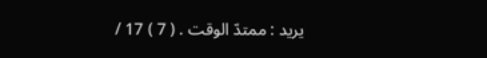يريد : ممتدّ الوقت . ( 7 ) 17 /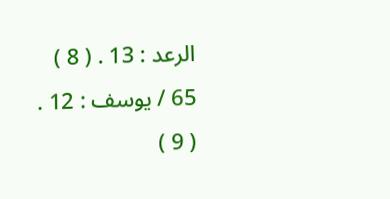الرعد : 13 . ( 8 ) 65 / يوسف : 12 . ( 9 )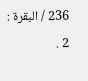236 / البقرة : 2 .